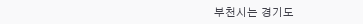부천시는 경기도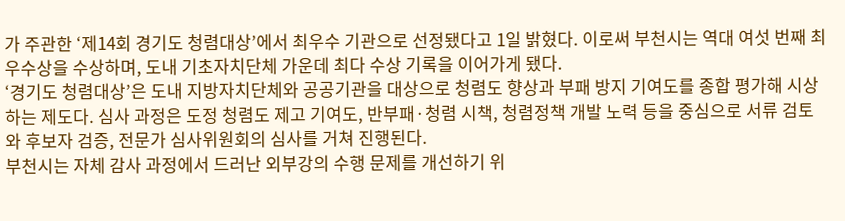가 주관한 ‘제14회 경기도 청렴대상’에서 최우수 기관으로 선정됐다고 1일 밝혔다. 이로써 부천시는 역대 여섯 번째 최우수상을 수상하며, 도내 기초자치단체 가운데 최다 수상 기록을 이어가게 됐다.
‘경기도 청렴대상’은 도내 지방자치단체와 공공기관을 대상으로 청렴도 향상과 부패 방지 기여도를 종합 평가해 시상하는 제도다. 심사 과정은 도정 청렴도 제고 기여도, 반부패·청렴 시책, 청렴정책 개발 노력 등을 중심으로 서류 검토와 후보자 검증, 전문가 심사위원회의 심사를 거쳐 진행된다.
부천시는 자체 감사 과정에서 드러난 외부강의 수행 문제를 개선하기 위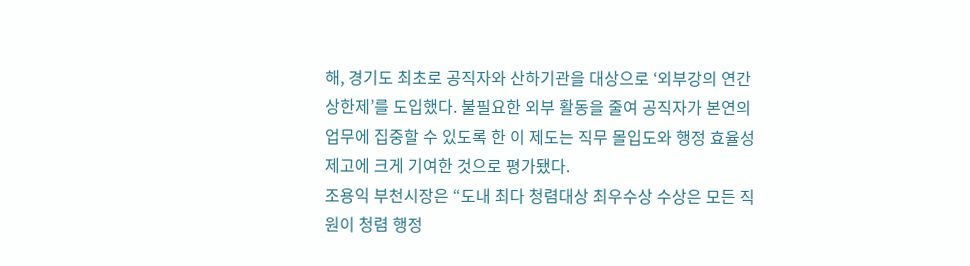해, 경기도 최초로 공직자와 산하기관을 대상으로 ‘외부강의 연간 상한제’를 도입했다. 불필요한 외부 활동을 줄여 공직자가 본연의 업무에 집중할 수 있도록 한 이 제도는 직무 몰입도와 행정 효율성 제고에 크게 기여한 것으로 평가됐다.
조용익 부천시장은 “도내 최다 청렴대상 최우수상 수상은 모든 직원이 청렴 행정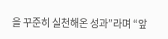을 꾸준히 실천해온 성과”라며 “앞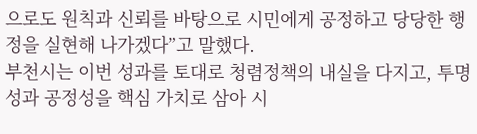으로도 원칙과 신뢰를 바탕으로 시민에게 공정하고 당당한 행정을 실현해 나가겠다”고 말했다.
부천시는 이번 성과를 토대로 청렴정책의 내실을 다지고, 투명성과 공정성을 핵심 가치로 삼아 시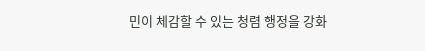민이 체감할 수 있는 청렴 행정을 강화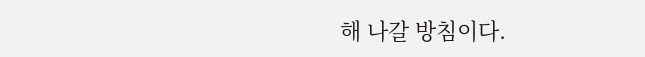해 나갈 방침이다.